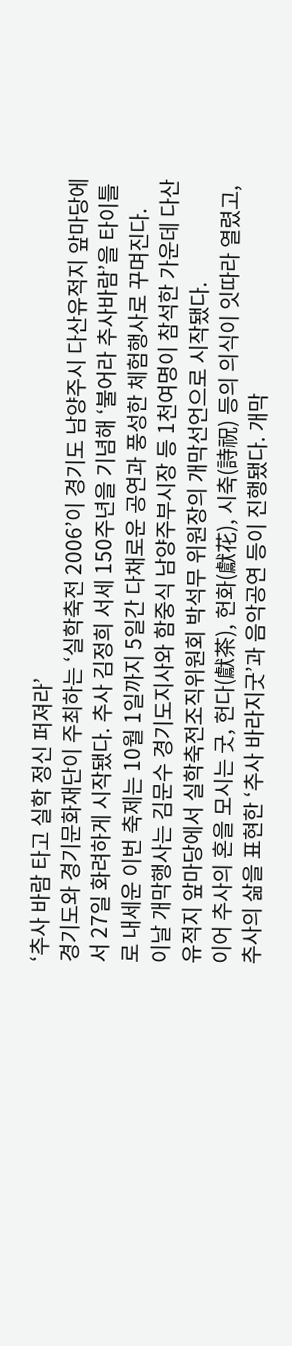‘추사 바람 타고 실학 정신 퍼져라’
경기도와 경기문화재단이 주최하는 ‘실학축전 2006’이 경기도 남양주시 다산유적지 앞마당에서 27일 화려하게 시작됐다. 추사 김정희 서세 150주년을 기념해 ‘불어라 추사바람’을 타이틀로 내세운 이번 축제는 10월 1일까지 5일간 다채로운 공연과 풍성한 체험행사로 꾸며진다.
이날 개막행사는 김문수 경기도지사와 함중식 남양주부시장 등 1천여명이 참석한 가운데 다산유적지 앞마당에서 실학축전조직위원회 박석무 위원장의 개막선언으로 시작됐다.
이어 추사의 혼을 모시는 굿, 헌다(獻茶), 헌화(獻花), 시축(詩祝) 등의 의식이 잇따라 열렸고, 추사의 삶을 표현한 ‘추사 바라지굿’과 음악공연 등이 진행됐다. 개막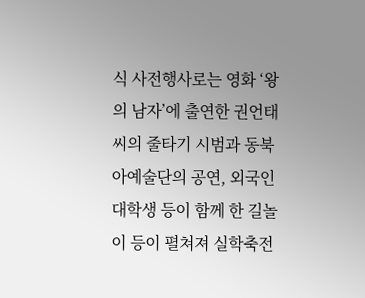식 사전행사로는 영화 ‘왕의 남자’에 출연한 권언태씨의 줄타기 시범과 동북아예술단의 공연, 외국인대학생 등이 함께 한 길놀이 등이 펼쳐져 실학축전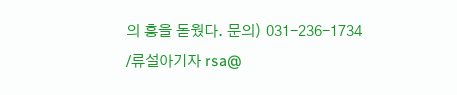의 흥을 돋웠다. 문의) 031-236-1734
/류설아기자 rsa@